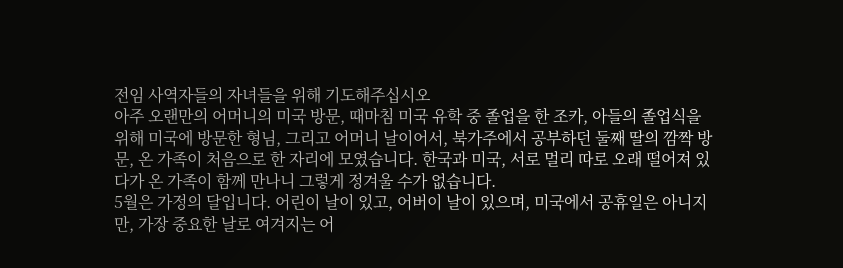전임 사역자들의 자녀들을 위해 기도해주십시오
아주 오랜만의 어머니의 미국 방문, 때마침 미국 유학 중 졸업을 한 조카, 아들의 졸업식을 위해 미국에 방문한 형님, 그리고 어머니 날이어서, 북가주에서 공부하던 둘째 딸의 깜짝 방문, 온 가족이 처음으로 한 자리에 모였습니다. 한국과 미국, 서로 멀리 따로 오래 떨어져 있다가 온 가족이 함께 만나니 그렇게 정겨울 수가 없습니다.
5월은 가정의 달입니다. 어린이 날이 있고, 어버이 날이 있으며, 미국에서 공휴일은 아니지만, 가장 중요한 날로 여겨지는 어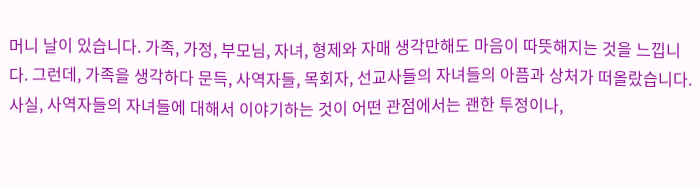머니 날이 있습니다. 가족, 가정, 부모님, 자녀, 형제와 자매 생각만해도 마음이 따뜻해지는 것을 느낍니다. 그런데, 가족을 생각하다 문득, 사역자들, 목회자, 선교사들의 자녀들의 아픔과 상처가 떠올랐습니다. 사실, 사역자들의 자녀들에 대해서 이야기하는 것이 어떤 관점에서는 괜한 투정이나,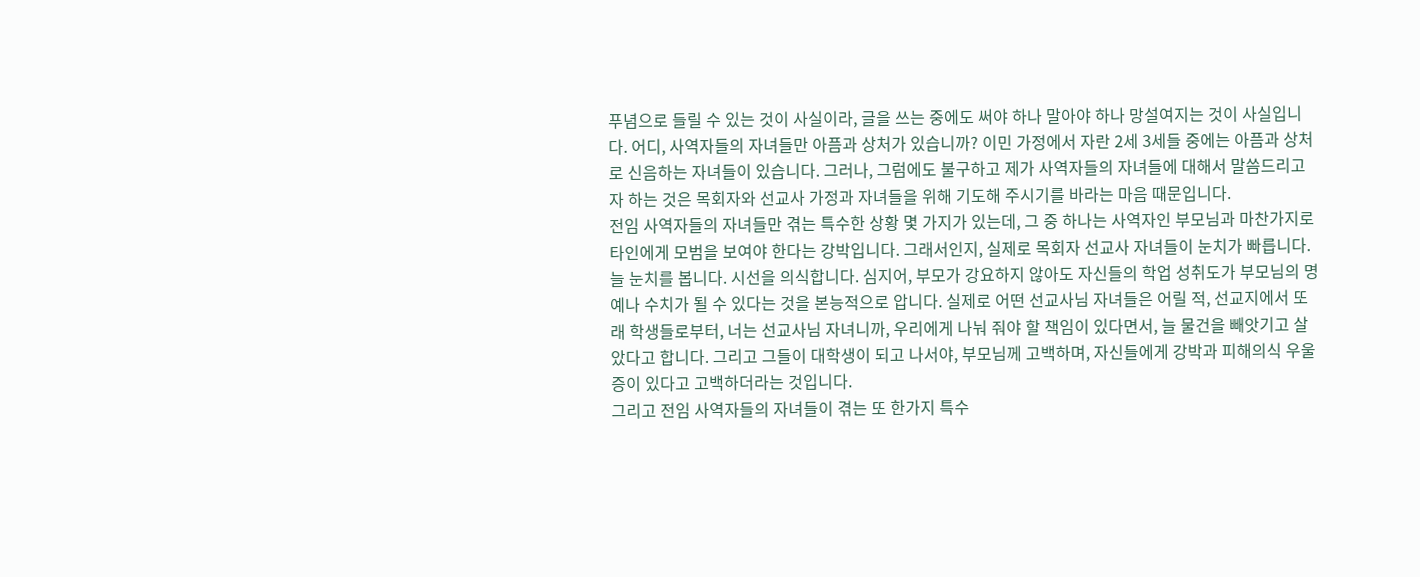푸념으로 들릴 수 있는 것이 사실이라, 글을 쓰는 중에도 써야 하나 말아야 하나 망설여지는 것이 사실입니다. 어디, 사역자들의 자녀들만 아픔과 상처가 있습니까? 이민 가정에서 자란 2세 3세들 중에는 아픔과 상처로 신음하는 자녀들이 있습니다. 그러나, 그럼에도 불구하고 제가 사역자들의 자녀들에 대해서 말씀드리고자 하는 것은 목회자와 선교사 가정과 자녀들을 위해 기도해 주시기를 바라는 마음 때문입니다.
전임 사역자들의 자녀들만 겪는 특수한 상황 몇 가지가 있는데, 그 중 하나는 사역자인 부모님과 마찬가지로 타인에게 모범을 보여야 한다는 강박입니다. 그래서인지, 실제로 목회자 선교사 자녀들이 눈치가 빠릅니다. 늘 눈치를 봅니다. 시선을 의식합니다. 심지어, 부모가 강요하지 않아도 자신들의 학업 성취도가 부모님의 명예나 수치가 될 수 있다는 것을 본능적으로 압니다. 실제로 어떤 선교사님 자녀들은 어릴 적, 선교지에서 또래 학생들로부터, 너는 선교사님 자녀니까, 우리에게 나눠 줘야 할 책임이 있다면서, 늘 물건을 빼앗기고 살았다고 합니다. 그리고 그들이 대학생이 되고 나서야, 부모님께 고백하며, 자신들에게 강박과 피해의식 우울증이 있다고 고백하더라는 것입니다.
그리고 전임 사역자들의 자녀들이 겪는 또 한가지 특수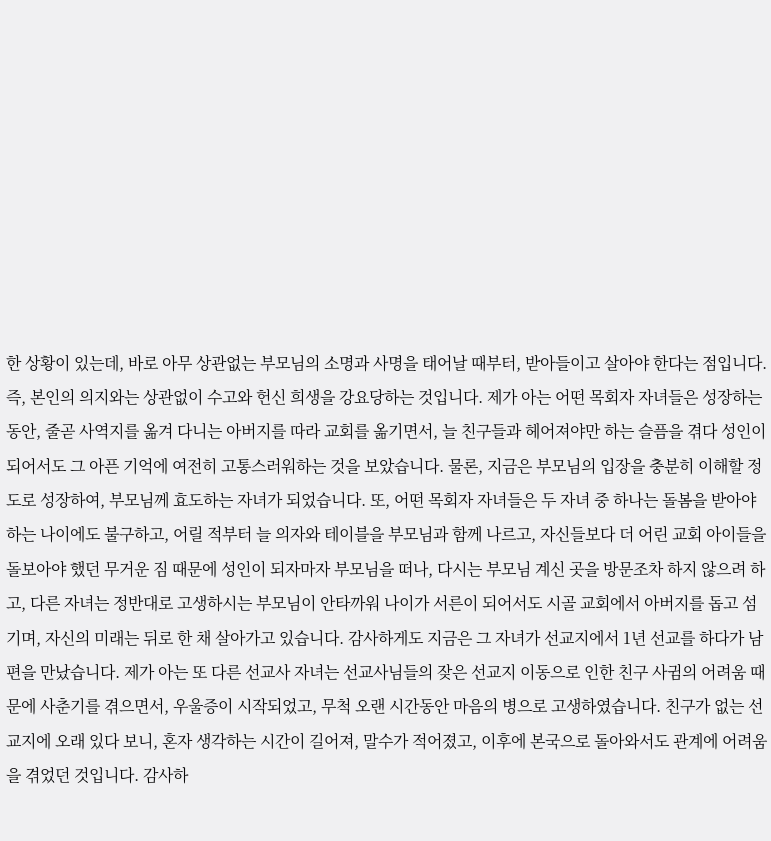한 상황이 있는데, 바로 아무 상관없는 부모님의 소명과 사명을 태어날 때부터, 받아들이고 살아야 한다는 점입니다. 즉, 본인의 의지와는 상관없이 수고와 헌신 희생을 강요당하는 것입니다. 제가 아는 어떤 목회자 자녀들은 성장하는 동안, 줄곧 사역지를 옮겨 다니는 아버지를 따라 교회를 옮기면서, 늘 친구들과 헤어져야만 하는 슬픔을 겪다 성인이 되어서도 그 아픈 기억에 여전히 고통스러워하는 것을 보았습니다. 물론, 지금은 부모님의 입장을 충분히 이해할 정도로 성장하여, 부모님께 효도하는 자녀가 되었습니다. 또, 어떤 목회자 자녀들은 두 자녀 중 하나는 돌봄을 받아야 하는 나이에도 불구하고, 어릴 적부터 늘 의자와 테이블을 부모님과 함께 나르고, 자신들보다 더 어린 교회 아이들을 돌보아야 했던 무거운 짐 때문에 성인이 되자마자 부모님을 떠나, 다시는 부모님 계신 곳을 방문조차 하지 않으려 하고, 다른 자녀는 정반대로 고생하시는 부모님이 안타까워 나이가 서른이 되어서도 시골 교회에서 아버지를 돕고 섬기며, 자신의 미래는 뒤로 한 채 살아가고 있습니다. 감사하게도 지금은 그 자녀가 선교지에서 1년 선교를 하다가 남편을 만났습니다. 제가 아는 또 다른 선교사 자녀는 선교사님들의 잦은 선교지 이동으로 인한 친구 사귐의 어려움 때문에 사춘기를 겪으면서, 우울증이 시작되었고, 무척 오랜 시간동안 마음의 병으로 고생하였습니다. 친구가 없는 선교지에 오래 있다 보니, 혼자 생각하는 시간이 길어져, 말수가 적어졌고, 이후에 본국으로 돌아와서도 관계에 어려움을 겪었던 것입니다. 감사하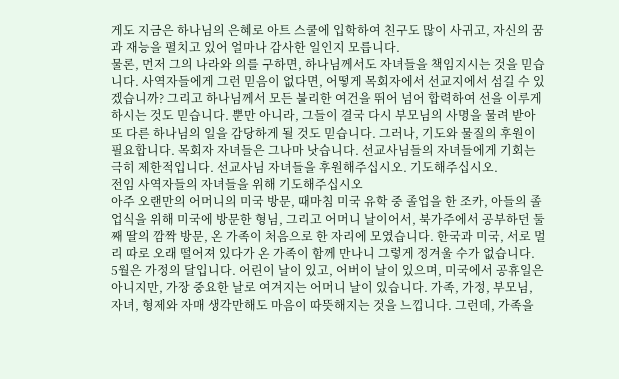게도 지금은 하나님의 은혜로 아트 스쿨에 입학하여 친구도 많이 사귀고, 자신의 꿈과 재능을 펼치고 있어 얼마나 감사한 일인지 모릅니다.
물론, 먼저 그의 나라와 의를 구하면, 하나님께서도 자녀들을 책임지시는 것을 믿습니다. 사역자들에게 그런 믿음이 없다면, 어떻게 목회자에서 선교지에서 섬길 수 있겠습니까? 그리고 하나님께서 모든 불리한 여건을 뛰어 넘어 합력하여 선을 이루게 하시는 것도 믿습니다. 뿐만 아니라, 그들이 결국 다시 부모님의 사명을 물려 받아 또 다른 하나님의 일을 감당하게 될 것도 믿습니다. 그러나, 기도와 물질의 후원이 필요합니다. 목회자 자녀들은 그나마 낫습니다. 선교사님들의 자녀들에게 기회는 극히 제한적입니다. 선교사님 자녀들을 후원해주십시오. 기도해주십시오.
전임 사역자들의 자녀들을 위해 기도해주십시오
아주 오랜만의 어머니의 미국 방문, 때마침 미국 유학 중 졸업을 한 조카, 아들의 졸업식을 위해 미국에 방문한 형님, 그리고 어머니 날이어서, 북가주에서 공부하던 둘째 딸의 깜짝 방문, 온 가족이 처음으로 한 자리에 모였습니다. 한국과 미국, 서로 멀리 따로 오래 떨어져 있다가 온 가족이 함께 만나니 그렇게 정겨울 수가 없습니다.
5월은 가정의 달입니다. 어린이 날이 있고, 어버이 날이 있으며, 미국에서 공휴일은 아니지만, 가장 중요한 날로 여겨지는 어머니 날이 있습니다. 가족, 가정, 부모님, 자녀, 형제와 자매 생각만해도 마음이 따뜻해지는 것을 느낍니다. 그런데, 가족을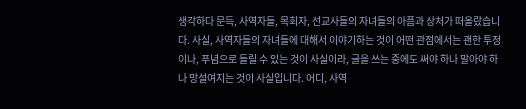생각하다 문득, 사역자들, 목회자, 선교사들의 자녀들의 아픔과 상처가 떠올랐습니다. 사실, 사역자들의 자녀들에 대해서 이야기하는 것이 어떤 관점에서는 괜한 투정이나, 푸념으로 들릴 수 있는 것이 사실이라, 글을 쓰는 중에도 써야 하나 말아야 하나 망설여지는 것이 사실입니다. 어디, 사역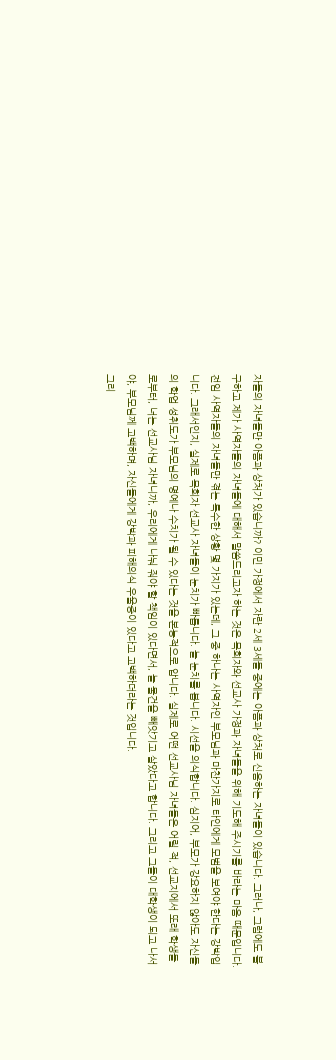자들의 자녀들만 아픔과 상처가 있습니까? 이민 가정에서 자란 2세 3세들 중에는 아픔과 상처로 신음하는 자녀들이 있습니다. 그러나, 그럼에도 불구하고 제가 사역자들의 자녀들에 대해서 말씀드리고자 하는 것은 목회자와 선교사 가정과 자녀들을 위해 기도해 주시기를 바라는 마음 때문입니다.
전임 사역자들의 자녀들만 겪는 특수한 상황 몇 가지가 있는데, 그 중 하나는 사역자인 부모님과 마찬가지로 타인에게 모범을 보여야 한다는 강박입니다. 그래서인지, 실제로 목회자 선교사 자녀들이 눈치가 빠릅니다. 늘 눈치를 봅니다. 시선을 의식합니다. 심지어, 부모가 강요하지 않아도 자신들의 학업 성취도가 부모님의 명예나 수치가 될 수 있다는 것을 본능적으로 압니다. 실제로 어떤 선교사님 자녀들은 어릴 적, 선교지에서 또래 학생들로부터, 너는 선교사님 자녀니까, 우리에게 나눠 줘야 할 책임이 있다면서, 늘 물건을 빼앗기고 살았다고 합니다. 그리고 그들이 대학생이 되고 나서야, 부모님께 고백하며, 자신들에게 강박과 피해의식 우울증이 있다고 고백하더라는 것입니다.
그리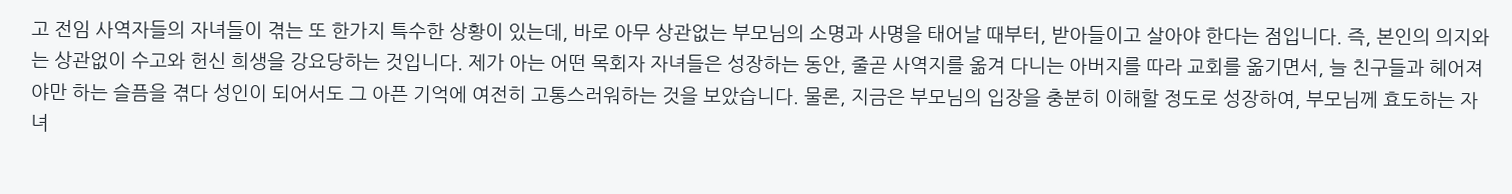고 전임 사역자들의 자녀들이 겪는 또 한가지 특수한 상황이 있는데, 바로 아무 상관없는 부모님의 소명과 사명을 태어날 때부터, 받아들이고 살아야 한다는 점입니다. 즉, 본인의 의지와는 상관없이 수고와 헌신 희생을 강요당하는 것입니다. 제가 아는 어떤 목회자 자녀들은 성장하는 동안, 줄곧 사역지를 옮겨 다니는 아버지를 따라 교회를 옮기면서, 늘 친구들과 헤어져야만 하는 슬픔을 겪다 성인이 되어서도 그 아픈 기억에 여전히 고통스러워하는 것을 보았습니다. 물론, 지금은 부모님의 입장을 충분히 이해할 정도로 성장하여, 부모님께 효도하는 자녀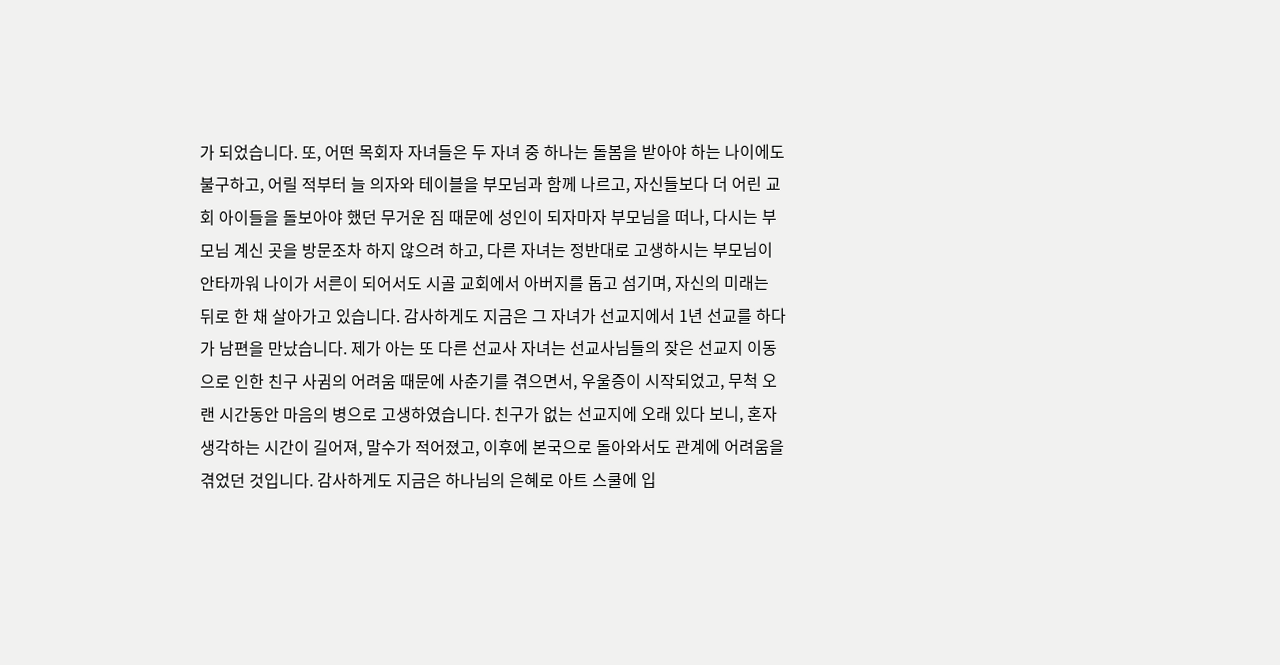가 되었습니다. 또, 어떤 목회자 자녀들은 두 자녀 중 하나는 돌봄을 받아야 하는 나이에도 불구하고, 어릴 적부터 늘 의자와 테이블을 부모님과 함께 나르고, 자신들보다 더 어린 교회 아이들을 돌보아야 했던 무거운 짐 때문에 성인이 되자마자 부모님을 떠나, 다시는 부모님 계신 곳을 방문조차 하지 않으려 하고, 다른 자녀는 정반대로 고생하시는 부모님이 안타까워 나이가 서른이 되어서도 시골 교회에서 아버지를 돕고 섬기며, 자신의 미래는 뒤로 한 채 살아가고 있습니다. 감사하게도 지금은 그 자녀가 선교지에서 1년 선교를 하다가 남편을 만났습니다. 제가 아는 또 다른 선교사 자녀는 선교사님들의 잦은 선교지 이동으로 인한 친구 사귐의 어려움 때문에 사춘기를 겪으면서, 우울증이 시작되었고, 무척 오랜 시간동안 마음의 병으로 고생하였습니다. 친구가 없는 선교지에 오래 있다 보니, 혼자 생각하는 시간이 길어져, 말수가 적어졌고, 이후에 본국으로 돌아와서도 관계에 어려움을 겪었던 것입니다. 감사하게도 지금은 하나님의 은혜로 아트 스쿨에 입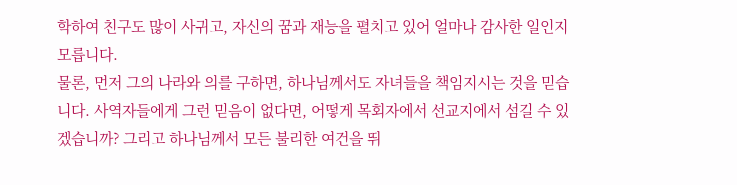학하여 친구도 많이 사귀고, 자신의 꿈과 재능을 펼치고 있어 얼마나 감사한 일인지 모릅니다.
물론, 먼저 그의 나라와 의를 구하면, 하나님께서도 자녀들을 책임지시는 것을 믿습니다. 사역자들에게 그런 믿음이 없다면, 어떻게 목회자에서 선교지에서 섬길 수 있겠습니까? 그리고 하나님께서 모든 불리한 여건을 뛰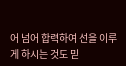어 넘어 합력하여 선을 이루게 하시는 것도 믿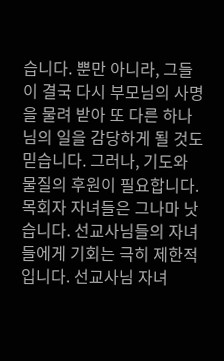습니다. 뿐만 아니라, 그들이 결국 다시 부모님의 사명을 물려 받아 또 다른 하나님의 일을 감당하게 될 것도 믿습니다. 그러나, 기도와 물질의 후원이 필요합니다. 목회자 자녀들은 그나마 낫습니다. 선교사님들의 자녀들에게 기회는 극히 제한적입니다. 선교사님 자녀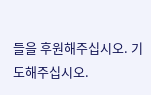들을 후원해주십시오. 기도해주십시오.